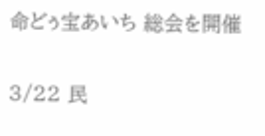命どぅ宝あいち 総会を開催

3/22 民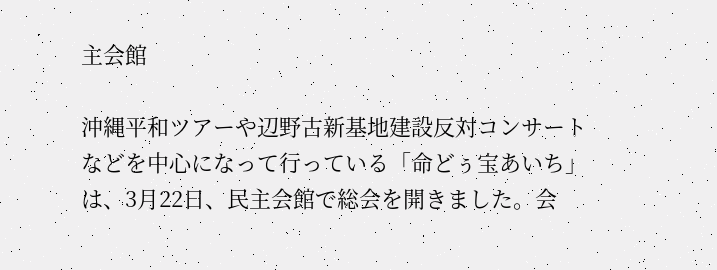主会館

沖縄平和ツアーや辺野古新基地建設反対コンサートなどを中心になって行っている「命どぅ宝あいち」は、3月22日、民主会館で総会を開きました。会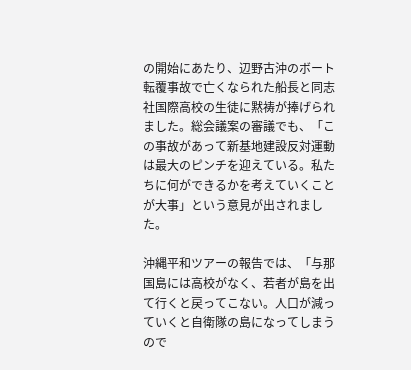の開始にあたり、辺野古沖のボート転覆事故で亡くなられた船長と同志社国際高校の生徒に黙祷が捧げられました。総会議案の審議でも、「この事故があって新基地建設反対運動は最大のピンチを迎えている。私たちに何ができるかを考えていくことが大事」という意見が出されました。

沖縄平和ツアーの報告では、「与那国島には高校がなく、若者が島を出て行くと戻ってこない。人口が減っていくと自衛隊の島になってしまうので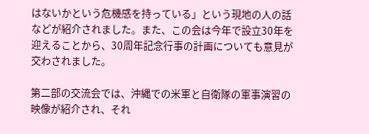はないかという危機感を持っている」という現地の人の話などが紹介されました。また、この会は今年で設立30年を迎えることから、30周年記念行事の計画についても意見が交わされました。

第二部の交流会では、沖縄での米軍と自衛隊の軍事演習の映像が紹介され、それ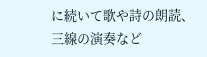に続いて歌や詩の朗読、三線の演奏など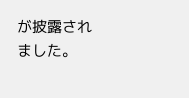が披露されました。